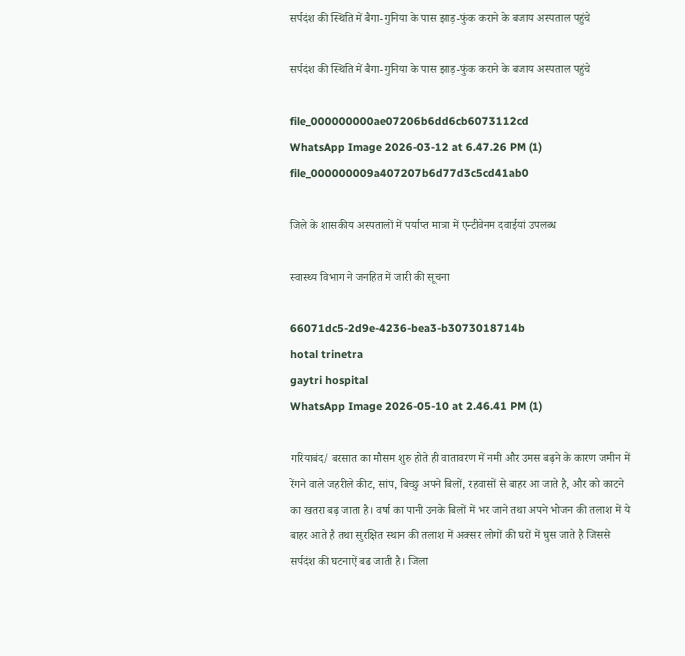सर्पदंश की स्थिति में बैगा-गुनिया के पास झाड़-फुंक कराने के बजाय अस्पताल पहुंचे

सर्पदंश की स्थिति में बैगा-गुनिया के पास झाड़-फुंक कराने के बजाय अस्पताल पहुंचे

file_000000000ae07206b6dd6cb6073112cd
WhatsApp Image 2026-03-12 at 6.47.26 PM (1)
file_000000009a407207b6d77d3c5cd41ab0

जिले के शासकीय अस्पतालों में पर्याप्त मात्रा में एन्टीवेनम दवाईयां उपलब्ध

स्वास्थ्य विभाग ने जनहित में जारी की सूचना

66071dc5-2d9e-4236-bea3-b3073018714b
hotal trinetra
gaytri hospital
WhatsApp Image 2026-05-10 at 2.46.41 PM (1)

गरियाबंद/ बरसात का मौसम शुरु होते ही वातावरण में नमी और उमस बढ़ने के कारण जमीन में रेंगने वाले जहरीले कीट, सांप, बिच्छु अपने बिलों, रहवासों से बाहर आ जाते है, और को काटने का खतरा बढ़ जाता है। वर्षा का पानी उनके बिलों में भर जाने तथा अपने भोजन की तलाश में ये बाहर आते है तथा सुरक्षित स्थान की तलाश में अक्सर लोगों की घरों में घुस जाते है जिससे सर्पदंश की घटनाऐं बढ जाती है। जिला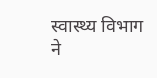स्वास्थ्य विभाग ने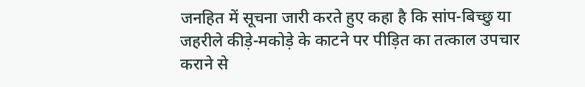जनहित में सूचना जारी करते हुए कहा है कि सांप-बिच्छु या जहरीले कीड़े-मकोड़े के काटने पर पीड़ित का तत्काल उपचार कराने से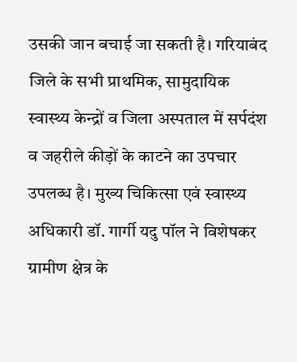उसकी जान बचाई जा सकती है। गरियाबंद जिले के सभी प्राथमिक, सामुदायिक स्वास्थ्य केन्द्रों व जिला अस्पताल में सर्पदंश व जहरीले कीड़ों के काटने का उपचार उपलब्ध है। मुख्य चिकित्सा एवं स्वास्थ्य अधिकारी डॉ. गार्गी यदु पॉल ने विशेषकर ग्रामीण क्षेत्र के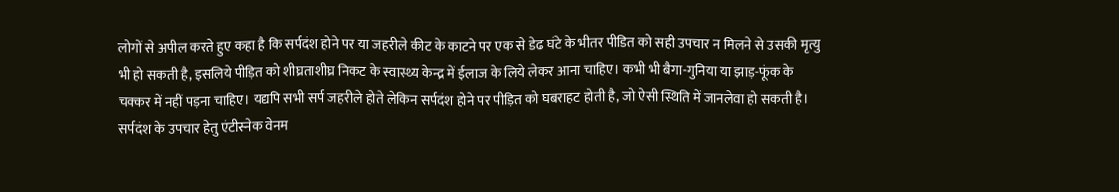लोगों से अपील करते हुए कहा है कि सर्पदंश होने पर या जहरीले कीट के काटने पर एक से डेढ घंटे के भीतर पीडित को सही उपचार न मिलने से उसकी मृत्यु भी हो सकती है, इसलिये पीड़ित को शीघ्रताशीघ्र निकट के स्वास्थ्य केन्द्र में ईलाज के लिये लेकर आना चाहिए। कभी भी बैगा-गुनिया या झाड़-फूंक के चक्कर में नहीं पड़ना चाहिए। यद्यपि सभी सर्प जहरीले होते लेकिन सर्पदंश होने पर पीड़ित को घबराहट होती है, जो ऐसी स्थिति में जानलेवा हो सकती है।
सर्पदंश के उपचार हेतु एंटीस्नेक वेनम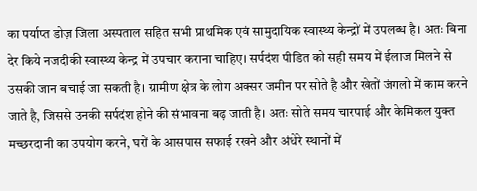का पर्याप्त डोज़ जिला अस्पताल सहित सभी प्राथमिक एवं सामुदायिक स्वास्थ्य केन्द्रों में उपलब्ध है। अतः बिना देर किये नजदीकी स्वास्थ्य केन्द्र में उपचार कराना चाहिए। सर्पदंश पीडित को सही समय में ईलाज मिलने से उसकी जान बचाई जा सकती है। ग्रामीण क्षेत्र के लोग अक्सर जमीन पर सोते है और खेतों जंगलो में काम करने जाते है, जिससे उनकी सर्पदंश होने की संभावना बढ़ जाती है। अतः सोते समय चारपाई और केमिकल युक्त मच्छरदानी का उपयोग करने, घरों के आसपास सफाई रखने और अंधेरे स्थानों में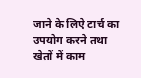जाने के लिऐ टार्च का उपयोग करने तथा खेतों में काम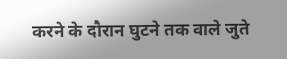करने के दौरान घुटने तक वाले जुते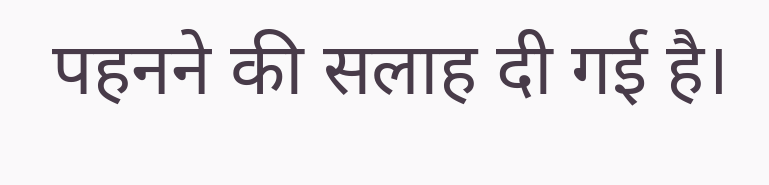पहनने की सलाह दी गई है।